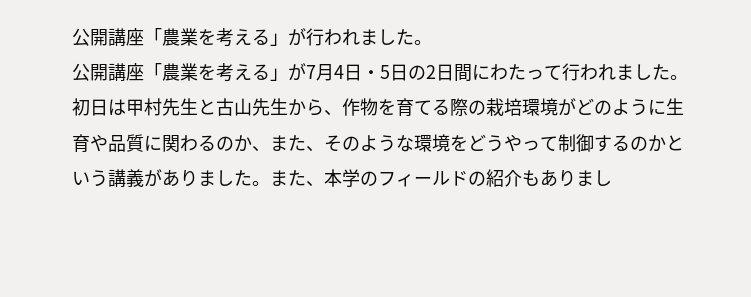公開講座「農業を考える」が行われました。
公開講座「農業を考える」が7月4日・5日の2日間にわたって行われました。
初日は甲村先生と古山先生から、作物を育てる際の栽培環境がどのように生育や品質に関わるのか、また、そのような環境をどうやって制御するのかという講義がありました。また、本学のフィールドの紹介もありまし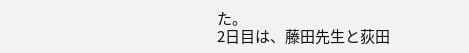た。
2日目は、藤田先生と荻田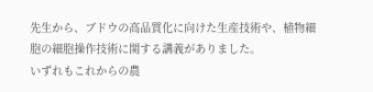先生から、ブドウの高品質化に向けた生産技術や、植物細胞の細胞操作技術に関する講義がありました。
いずれもこれからの農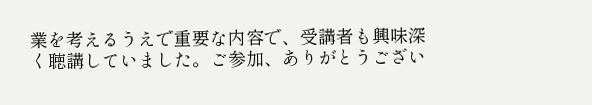業を考えるうえで重要な内容で、受講者も興味深く聴講していました。ご参加、ありがとうござい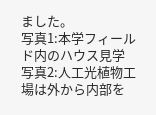ました。
写真1:本学フィールド内のハウス見学
写真2:人工光植物工場は外から内部を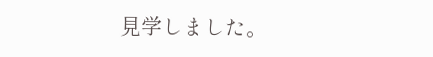見学しました。